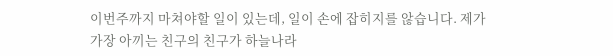이번주까지 마쳐야할 일이 있는데, 일이 손에 잡히지를 않습니다. 제가
가장 아끼는 친구의 친구가 하늘나라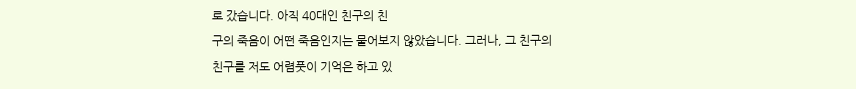로 갔습니다. 아직 40대인 친구의 친
구의 죽음이 어떤 죽음인지는 물어보지 않았습니다. 그러나, 그 친구의
친구를 저도 어렴풋이 기억은 하고 있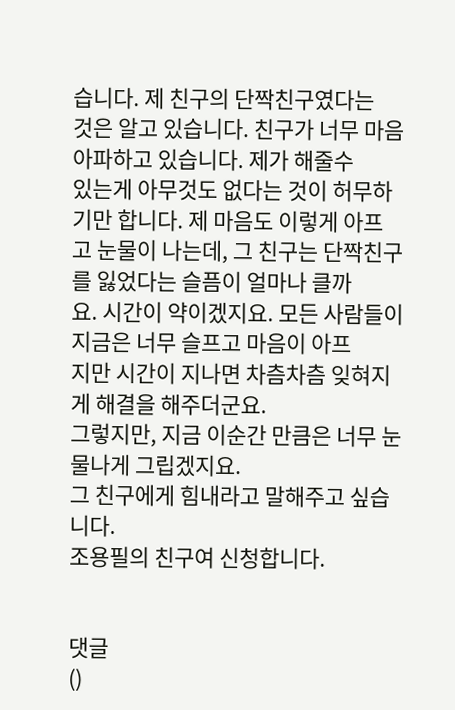습니다. 제 친구의 단짝친구였다는
것은 알고 있습니다. 친구가 너무 마음 아파하고 있습니다. 제가 해줄수
있는게 아무것도 없다는 것이 허무하기만 합니다. 제 마음도 이렇게 아프
고 눈물이 나는데, 그 친구는 단짝친구를 잃었다는 슬픔이 얼마나 클까
요. 시간이 약이겠지요. 모든 사람들이 지금은 너무 슬프고 마음이 아프
지만 시간이 지나면 차츰차츰 잊혀지게 해결을 해주더군요.
그렇지만, 지금 이순간 만큼은 너무 눈물나게 그립겠지요.
그 친구에게 힘내라고 말해주고 싶습니다.
조용필의 친구여 신청합니다.


댓글
()